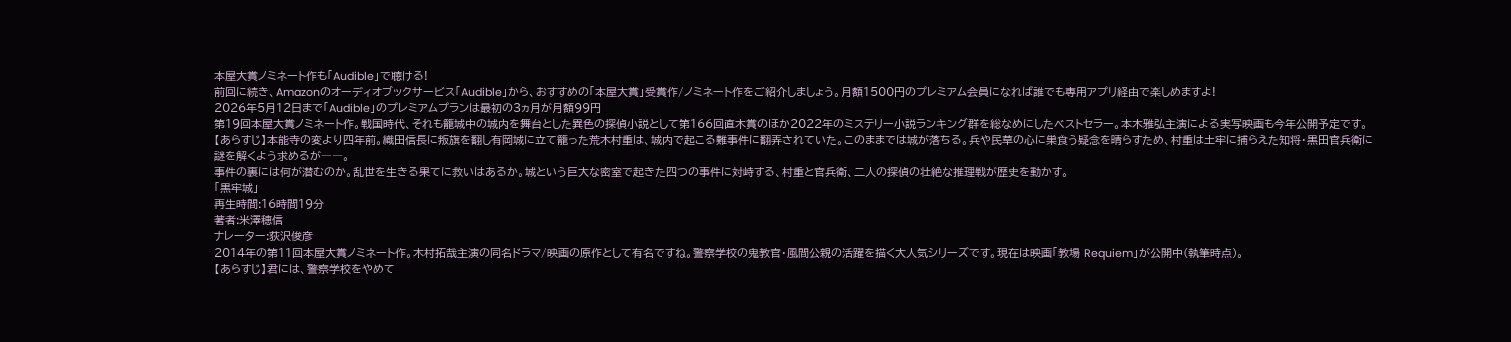本屋大賞ノミネート作も「Audible」で聴ける!
前回に続き、Amazonのオーディオブックサービス「Audible」から、おすすめの「本屋大賞」受賞作/ノミネート作をご紹介しましょう。月額1500円のプレミアム会員になれば誰でも専用アプリ経由で楽しめますよ!
2026年5月12日まで「Audible」のプレミアムプランは最初の3ヵ月が月額99円
第19回本屋大賞ノミネート作。戦国時代、それも籠城中の城内を舞台とした異色の探偵小説として第166回直木賞のほか2022年のミステリー小説ランキング群を総なめにしたベストセラー。本木雅弘主演による実写映画も今年公開予定です。
【あらすじ】本能寺の変より四年前。織田信長に叛旗を翻し有岡城に立て籠った荒木村重は、城内で起こる難事件に翻弄されていた。このままでは城が落ちる。兵や民草の心に巣食う疑念を晴らすため、村重は土牢に捕らえた知将・黒田官兵衛に謎を解くよう求めるが――。
事件の裏には何が潜むのか。乱世を生きる果てに救いはあるか。城という巨大な密室で起きた四つの事件に対峙する、村重と官兵衛、二人の探偵の壮絶な推理戦が歴史を動かす。
「黒牢城」
再生時間:16時間19分
著者:米澤穂信
ナレーター:荻沢俊彦
2014年の第11回本屋大賞ノミネート作。木村拓哉主演の同名ドラマ/映画の原作として有名ですね。警察学校の鬼教官・風間公親の活躍を描く大人気シリーズです。現在は映画「教場 Requiem」が公開中(執筆時点)。
【あらすじ】君には、警察学校をやめて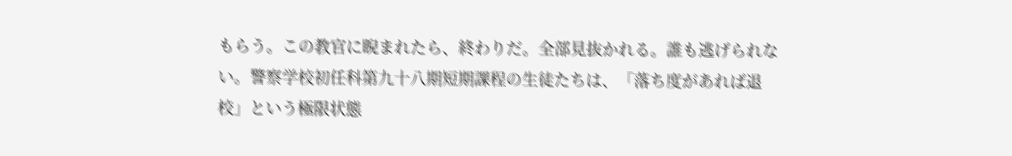もらう。この教官に睨まれたら、終わりだ。全部見抜かれる。誰も逃げられない。警察学校初任科第九十八期短期課程の生徒たちは、「落ち度があれば退校」という極限状態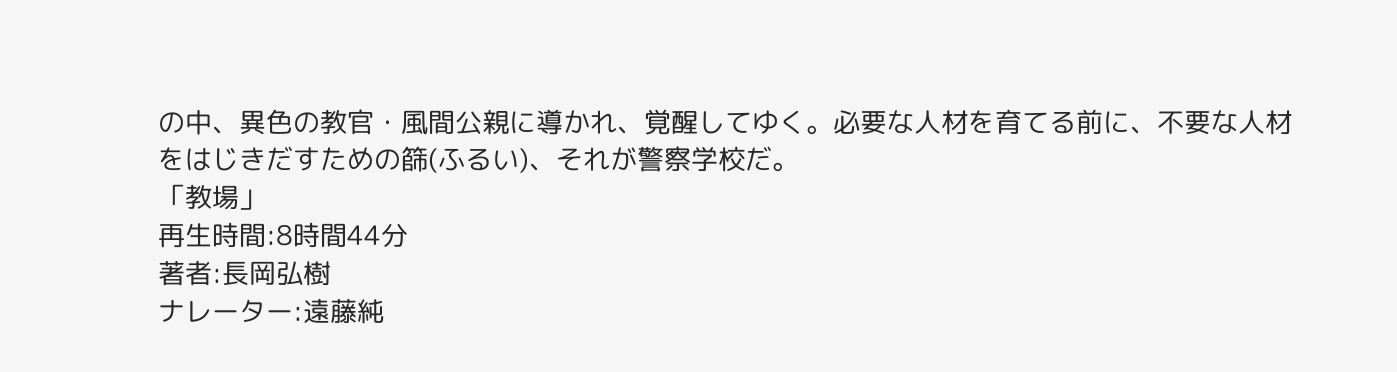の中、異色の教官・風間公親に導かれ、覚醒してゆく。必要な人材を育てる前に、不要な人材をはじきだすための篩(ふるい)、それが警察学校だ。
「教場」
再生時間:8時間44分
著者:長岡弘樹
ナレーター:遠藤純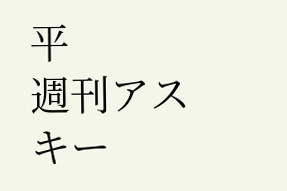平
週刊アスキー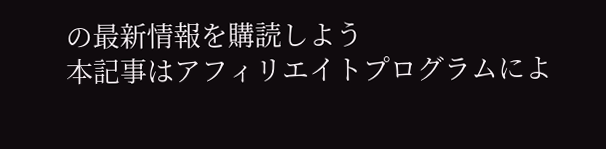の最新情報を購読しよう
本記事はアフィリエイトプログラムによ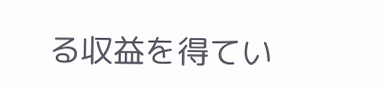る収益を得てい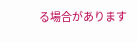る場合があります